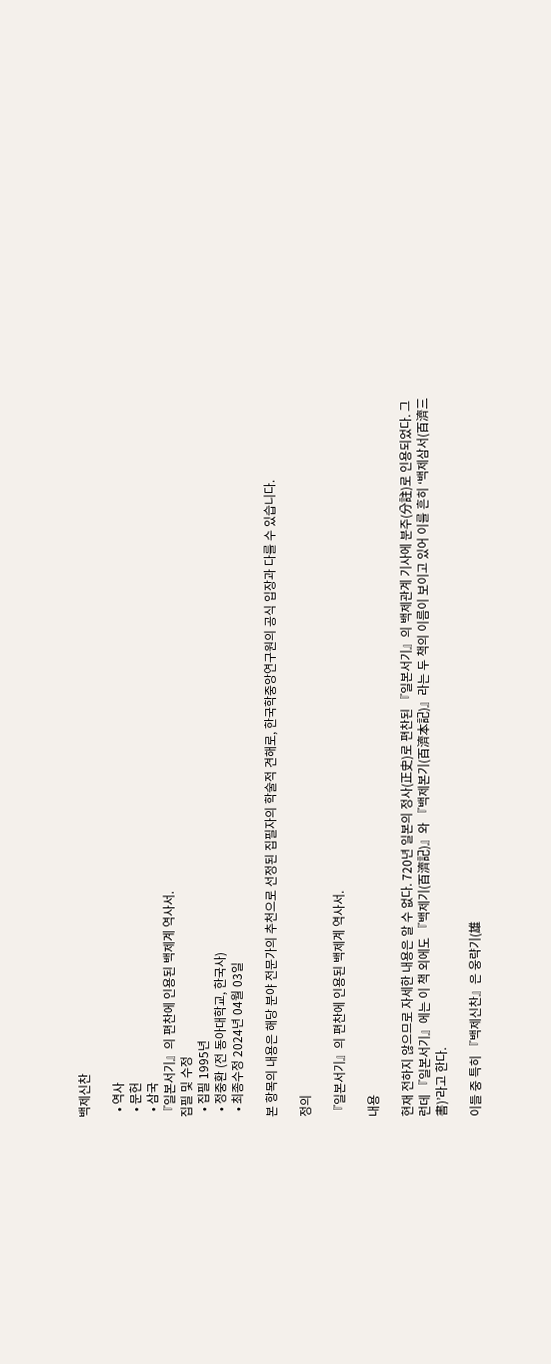백제신찬

  • 역사
  • 문헌
  • 삼국
『일본서기』의 편찬에 인용된 백제계 역사서.
집필 및 수정
  • 집필 1995년
  • 정중환 (전 동아대학교, 한국사)
  • 최종수정 2024년 04월 03일

본 항목의 내용은 해당 분야 전문가의 추천으로 선정된 집필자의 학술적 견해로, 한국학중앙연구원의 공식 입장과 다를 수 있습니다.

정의

『일본서기』의 편찬에 인용된 백제계 역사서.

내용

현재 전하지 않으므로 자세한 내용은 알 수 없다. 720년 일본의 정사(正史)로 편찬된 『일본서기』의 백제관계 기사에 분주(分註)로 인용되었다. 그런데 『일본서기』에는 이 책 외에도 『백제기(百濟記)』와 『백제본기(百濟本記)』라는 두 책의 이름이 보이고 있어 이를 흔히 ‘백제삼서(百濟三書)’라고 한다.

이들 중 특히 『백제신찬』은 웅략기(雄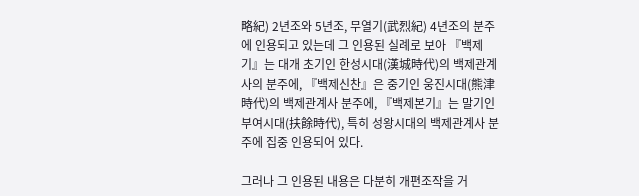略紀) 2년조와 5년조, 무열기(武烈紀) 4년조의 분주에 인용되고 있는데 그 인용된 실례로 보아 『백제기』는 대개 초기인 한성시대(漢城時代)의 백제관계사의 분주에, 『백제신찬』은 중기인 웅진시대(熊津時代)의 백제관계사 분주에, 『백제본기』는 말기인 부여시대(扶餘時代), 특히 성왕시대의 백제관계사 분주에 집중 인용되어 있다.

그러나 그 인용된 내용은 다분히 개편조작을 거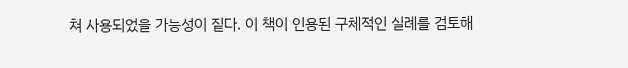쳐 사용되었을 가능성이 짙다. 이 책이 인용된 구체적인 실례를 검토해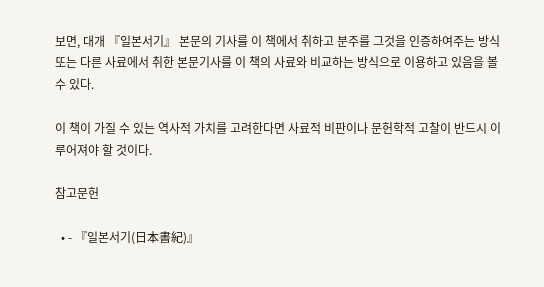보면, 대개 『일본서기』 본문의 기사를 이 책에서 취하고 분주를 그것을 인증하여주는 방식 또는 다른 사료에서 취한 본문기사를 이 책의 사료와 비교하는 방식으로 이용하고 있음을 볼 수 있다.

이 책이 가질 수 있는 역사적 가치를 고려한다면 사료적 비판이나 문헌학적 고찰이 반드시 이루어져야 할 것이다.

참고문헌

  • - 『일본서기(日本書紀)』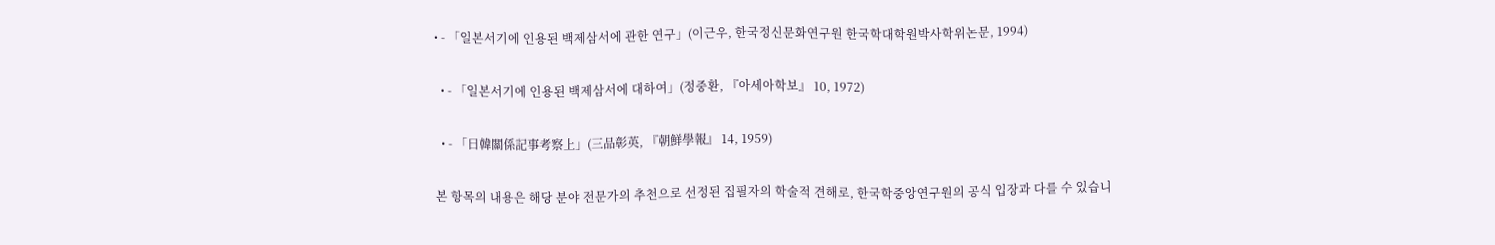• - 「일본서기에 인용된 백제삼서에 관한 연구」(이근우, 한국정신문화연구원 한국학대학원박사학위논문, 1994)

  • - 「일본서기에 인용된 백제삼서에 대하여」(정중환, 『아세아학보』 10, 1972)

  • - 「日韓關係記事考察上」(三品彰英, 『朝鮮學報』 14, 1959)

본 항목의 내용은 해당 분야 전문가의 추천으로 선정된 집필자의 학술적 견해로, 한국학중앙연구원의 공식 입장과 다를 수 있습니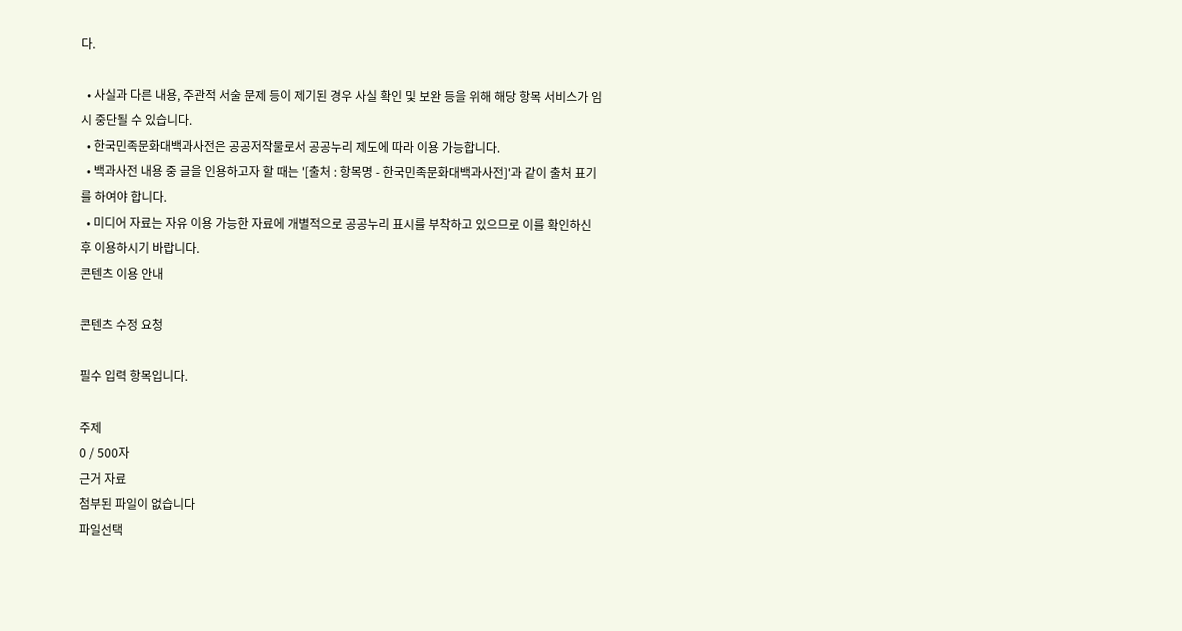다.

  • 사실과 다른 내용, 주관적 서술 문제 등이 제기된 경우 사실 확인 및 보완 등을 위해 해당 항목 서비스가 임시 중단될 수 있습니다.
  • 한국민족문화대백과사전은 공공저작물로서 공공누리 제도에 따라 이용 가능합니다.
  • 백과사전 내용 중 글을 인용하고자 할 때는 '[출처 : 항목명 - 한국민족문화대백과사전]'과 같이 출처 표기를 하여야 합니다.
  • 미디어 자료는 자유 이용 가능한 자료에 개별적으로 공공누리 표시를 부착하고 있으므로 이를 확인하신 후 이용하시기 바랍니다.
콘텐츠 이용 안내

콘텐츠 수정 요청

필수 입력 항목입니다.

주제
0 / 500자
근거 자료
첨부된 파일이 없습니다
파일선택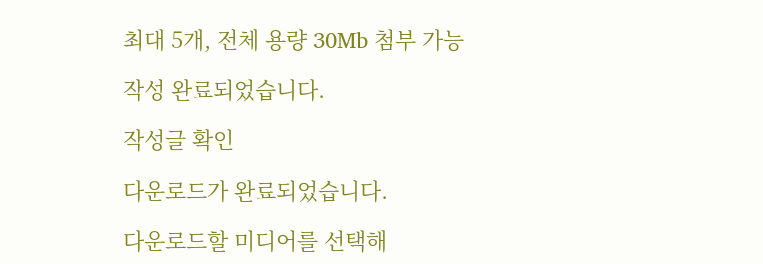최대 5개, 전체 용량 30Mb 첨부 가능

작성 완료되었습니다.

작성글 확인

다운로드가 완료되었습니다.

다운로드할 미디어를 선택해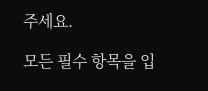주세요.

모든 필수 항목을 입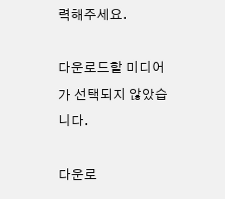력해주세요.

다운로드할 미디어가 선택되지 않았습니다.

다운로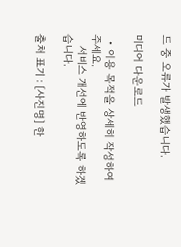드 중 오류가 발생했습니다.

미디어 다운로드

  • 이용 목적을 상세히 작성하여 주세요.
    서비스 개선에 반영하도록 하겠습니다.

출처 표기 : [사진명] 한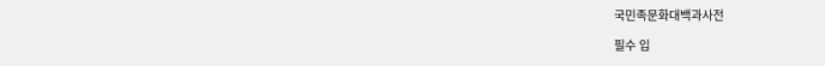국민족문화대백과사전

필수 입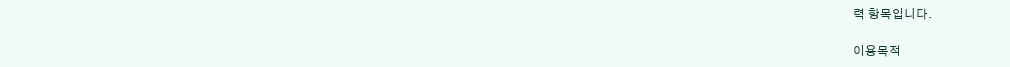력 항목입니다.

이용목적